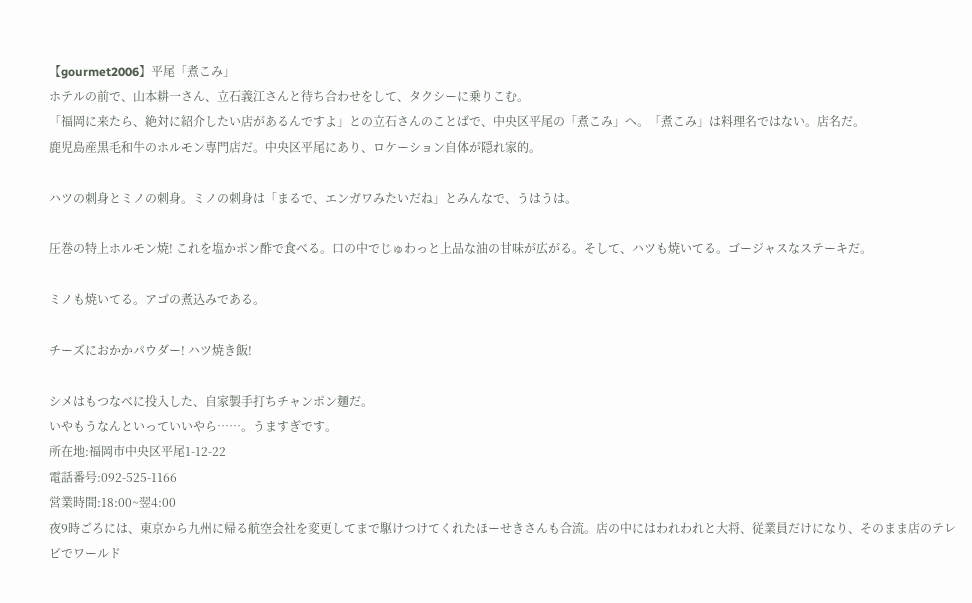【gourmet2006】平尾「煮こみ」
ホテルの前で、山本耕一さん、立石義江さんと待ち合わせをして、タクシーに乗りこむ。
「福岡に来たら、絶対に紹介したい店があるんですよ」との立石さんのことばで、中央区平尾の「煮こみ」へ。「煮こみ」は料理名ではない。店名だ。
鹿児島産黒毛和牛のホルモン専門店だ。中央区平尾にあり、ロケーション自体が隠れ家的。

ハツの刺身とミノの刺身。ミノの刺身は「まるで、エンガワみたいだね」とみんなで、うはうは。

圧巻の特上ホルモン焼! これを塩かポン酢で食べる。口の中でじゅわっと上品な油の甘味が広がる。そして、ハツも焼いてる。ゴージャスなステーキだ。

ミノも焼いてる。アゴの煮込みである。

チーズにおかかパウダー! ハツ焼き飯!

シメはもつなべに投入した、自家製手打ちチャンポン麺だ。
いやもうなんといっていいやら……。うますぎです。
所在地:福岡市中央区平尾1-12-22
電話番号:092-525-1166
営業時間:18:00~翌4:00
夜9時ごろには、東京から九州に帰る航空会社を変更してまで駆けつけてくれたほーせきさんも合流。店の中にはわれわれと大将、従業員だけになり、そのまま店のテレビでワールド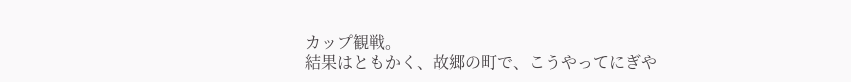カップ観戦。
結果はともかく、故郷の町で、こうやってにぎや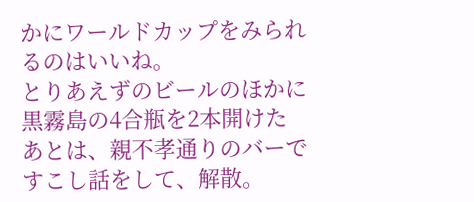かにワールドカップをみられるのはいいね。
とりあえずのビールのほかに黒霧島の4合瓶を2本開けたあとは、親不孝通りのバーですこし話をして、解散。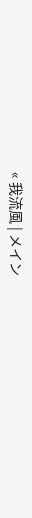« 我流風 | メイン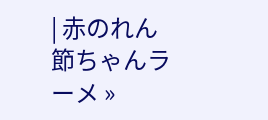| 赤のれん 節ちゃんラーメ »